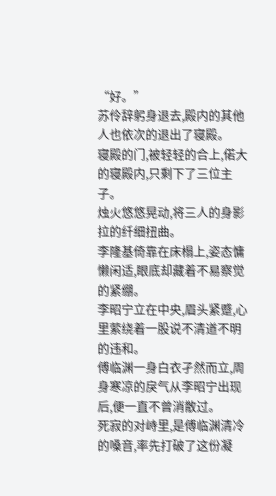“好。”
苏伶辞躬身退去,殿内的其他人也依次的退出了寝殿。
寝殿的门,被轻轻的合上,偌大的寝殿内,只剩下了三位主子。
烛火悠悠晃动,将三人的身影拉的纤细扭曲。
李隆基倚靠在床榻上,姿态慵懒闲适,眼底却藏着不易察觉的紧绷。
李昭宁立在中央,眉头紧蹙,心里萦绕着一股说不清道不明的违和。
傅临渊一身白衣孑然而立,周身寒凉的戾气从李昭宁出现后,便一直不曾消散过。
死寂的对峙里,是傅临渊清冷的嗓音,率先打破了这份凝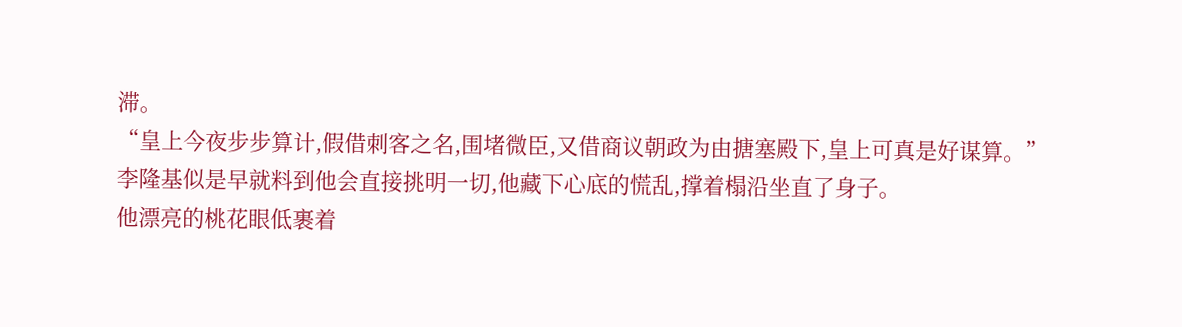滞。
“皇上今夜步步算计,假借刺客之名,围堵微臣,又借商议朝政为由搪塞殿下,皇上可真是好谋算。”
李隆基似是早就料到他会直接挑明一切,他藏下心底的慌乱,撑着榻沿坐直了身子。
他漂亮的桃花眼低裹着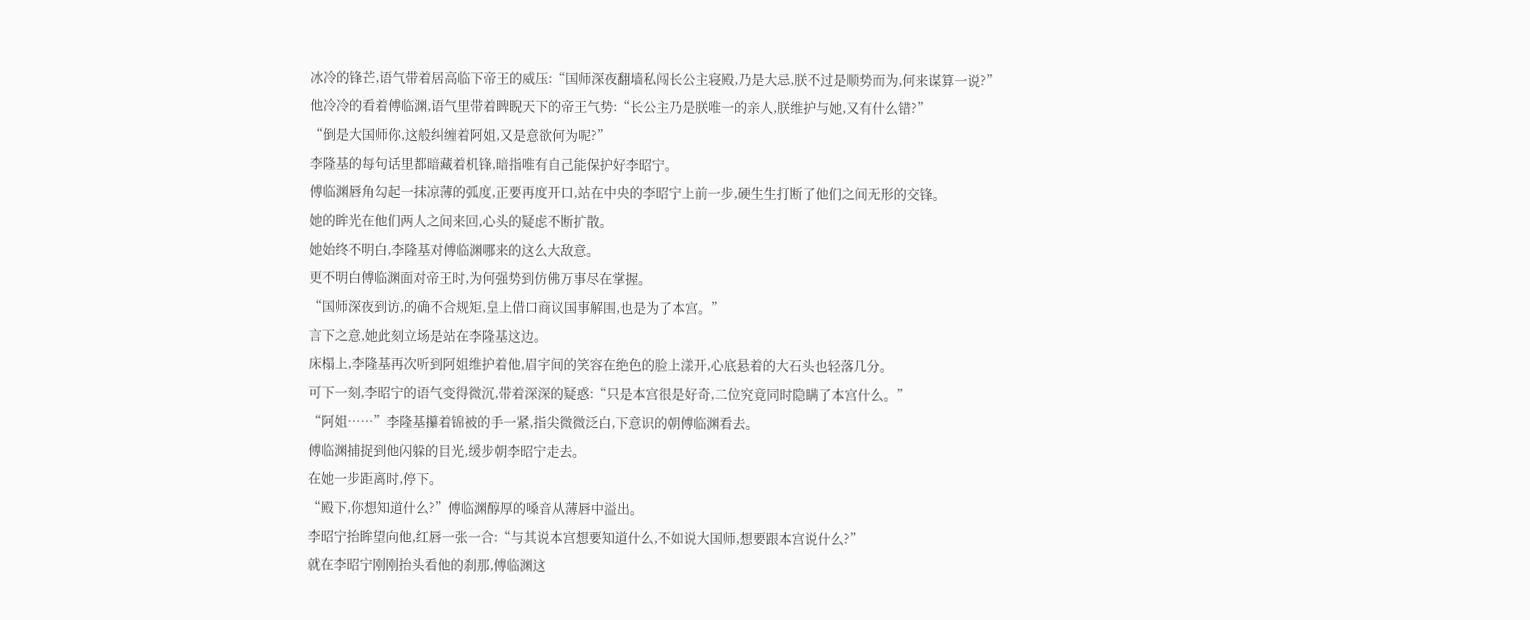冰冷的锋芒,语气带着居高临下帝王的威压:“国师深夜翻墙私闯长公主寝殿,乃是大忌,朕不过是顺势而为,何来谋算一说?”
他冷冷的看着傅临渊,语气里带着睥睨天下的帝王气势:“长公主乃是朕唯一的亲人,朕维护与她,又有什么错?”
“倒是大国师你,这般纠缠着阿姐,又是意欲何为呢?”
李隆基的每句话里都暗藏着机锋,暗指唯有自己能保护好李昭宁。
傅临渊唇角勾起一抹凉薄的弧度,正要再度开口,站在中央的李昭宁上前一步,硬生生打断了他们之间无形的交锋。
她的眸光在他们两人之间来回,心头的疑虑不断扩散。
她始终不明白,李隆基对傅临渊哪来的这么大敌意。
更不明白傅临渊面对帝王时,为何强势到仿佛万事尽在掌握。
“国师深夜到访,的确不合规矩,皇上借口商议国事解围,也是为了本宫。”
言下之意,她此刻立场是站在李隆基这边。
床榻上,李隆基再次听到阿姐维护着他,眉宇间的笑容在绝色的脸上漾开,心底悬着的大石头也轻落几分。
可下一刻,李昭宁的语气变得微沉,带着深深的疑惑:“只是本宫很是好奇,二位究竟同时隐瞒了本宫什么。”
“阿姐……”李隆基攥着锦被的手一紧,指尖微微泛白,下意识的朝傅临渊看去。
傅临渊捕捉到他闪躲的目光,缓步朝李昭宁走去。
在她一步距离时,停下。
“殿下,你想知道什么?”傅临渊醇厚的嗓音从薄唇中溢出。
李昭宁抬眸望向他,红唇一张一合:“与其说本宫想要知道什么,不如说大国师,想要跟本宫说什么?”
就在李昭宁刚刚抬头看他的刹那,傅临渊这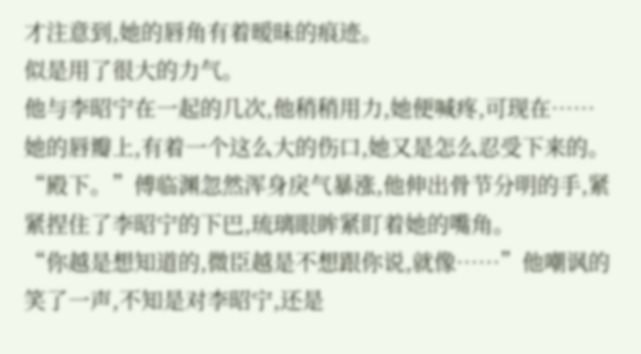才注意到,她的唇角有着暧昧的痕迹。
似是用了很大的力气。
他与李昭宁在一起的几次,他稍稍用力,她便喊疼,可现在……
她的唇瓣上,有着一个这么大的伤口,她又是怎么忍受下来的。
“殿下。”傅临渊忽然浑身戾气暴涨,他伸出骨节分明的手,紧紧捏住了李昭宁的下巴,琉璃眼眸紧盯着她的嘴角。
“你越是想知道的,微臣越是不想跟你说,就像……”他嘲讽的笑了一声,不知是对李昭宁,还是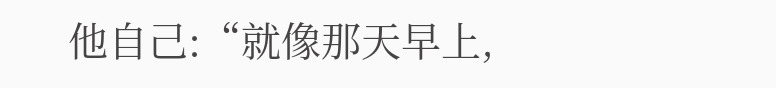他自己:“就像那天早上,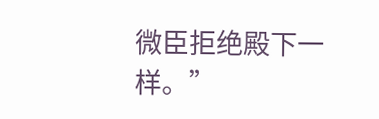微臣拒绝殿下一样。”